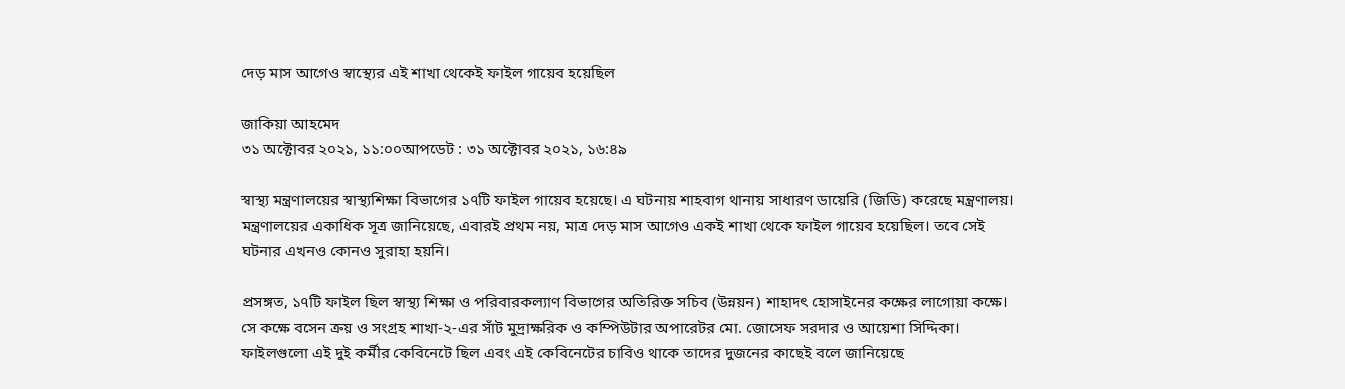দেড় মাস আগেও স্বাস্থ্যের এই শাখা থেকেই ফাইল গায়েব হয়েছিল

জাকিয়া আহমেদ
৩১ অক্টোবর ২০২১, ১১:০০আপডেট : ৩১ অক্টোবর ২০২১, ১৬:৪৯

স্বাস্থ্য মন্ত্রণালয়ের স্বাস্থ্যশিক্ষা বিভাগের ১৭টি ফাইল গায়েব হয়েছে। এ ঘটনায় শাহবাগ থানায় সাধারণ ডায়েরি (জিডি) করেছে মন্ত্রণালয়। মন্ত্রণালয়ের একাধিক সূত্র জানিয়েছে, এবারই প্রথম নয়, মাত্র দেড় মাস আগেও একই শাখা থেকে ফাইল গায়েব হয়েছিল। তবে সেই ঘটনার এখনও কোনও সুরাহা হয়নি।

প্রসঙ্গত, ১৭টি ফাইল ছিল স্বাস্থ্য শিক্ষা ও পরিবারকল্যাণ বিভাগের অতিরিক্ত সচিব (উন্নয়ন) শাহাদৎ হোসাইনের কক্ষের লাগোয়া কক্ষে। সে কক্ষে বসেন ক্রয় ও সংগ্রহ শাখা-২-এর সাঁট মুদ্রাক্ষরিক ও কম্পিউটার অপারেটর মো. জোসেফ সরদার ও আয়েশা সিদ্দিকা। ফাইলগুলো এই দুই কর্মীর কেবিনেটে ছিল এবং এই কেবিনেটের চাবিও থাকে তাদের দুজনের কাছেই বলে জানিয়েছে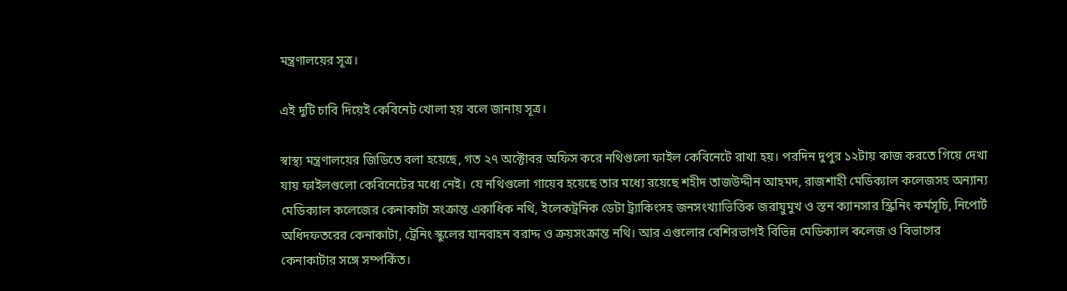মন্ত্রণালয়ের সূত্র।

এই দুটি চাবি দিয়েই কেবিনেট খোলা হয় বলে জানায় সূত্র।

স্বাস্থ্য মন্ত্রণালয়ের জিডিতে বলা হয়েছে, গত ২৭ অক্টোবর অফিস করে নথিগুলো ফাইল কেবিনেটে রাখা হয়। পরদিন দুপুর ১২টায় কাজ করতে গিয়ে দেখা যায় ফাইলগুলো কেবিনেটের মধ্যে নেই। যে নথিগুলো গায়েব হয়েছে তার মধ্যে রয়েছে শহীদ তাজউদ্দীন আহমদ, রাজশাহী মেডিক্যাল কলেজসহ অন্যান্য মেডিক্যাল কলেজের কেনাকাটা সংক্রান্ত একাধিক নথি, ইলেকট্রনিক ডেটা ট্র্যাকিংসহ জনসংখ্যাভিত্তিক জরায়ুমুখ ও স্তন ক্যানসার স্ক্রিনিং কর্মসূচি, নিপোর্ট অধিদফতরের কেনাকাটা, ট্রেনিং স্কুলের যানবাহন বরাদ্দ ও ক্রয়সংক্রান্ত নথি। আর এগুলোর বেশিরভাগই বিভিন্ন মেডিক্যাল কলেজ ও বিভাগের কেনাকাটার সঙ্গে সম্পর্কিত।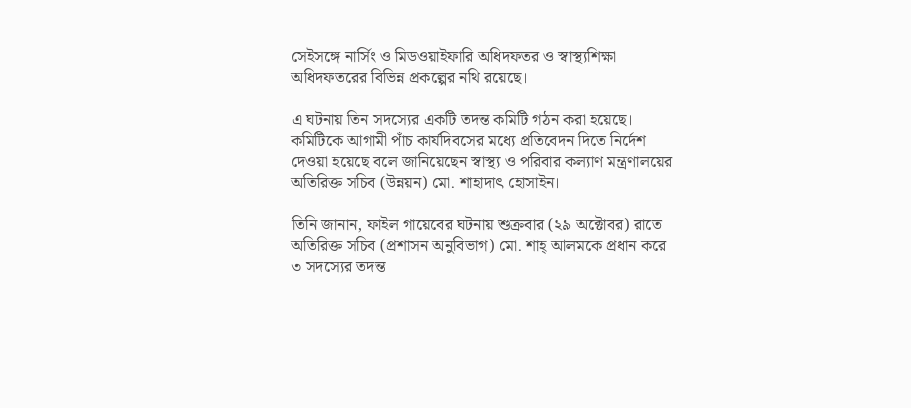সেইসঙ্গে নার্সিং ও মিডওয়াইফারি অধিদফতর ও স্বাস্থ্যশিক্ষা অধিদফতরের বিভিন্ন প্রকল্পের নথি রয়েছে।

এ ঘটনায় তিন সদস্যের একটি তদন্ত কমিটি গঠন করা হয়েছে। কমিটিকে আগামী পাঁচ কার্যদিবসের মধ্যে প্রতিবেদন দিতে নির্দেশ দেওয়া হয়েছে বলে জানিয়েছেন স্বাস্থ্য ও পরিবার কল্যাণ মন্ত্রণালয়ের অতিরিক্ত সচিব (উন্নয়ন) মো. শাহাদাৎ হোসাইন।

তিনি জানান, ফাইল গায়েবের ঘটনায় শুক্রবার (২৯ অক্টোবর) রাতে অতিরিক্ত সচিব (প্রশাসন অনুবিভাগ) মো. শাহ্ আলমকে প্রধান করে ৩ সদস্যের তদন্ত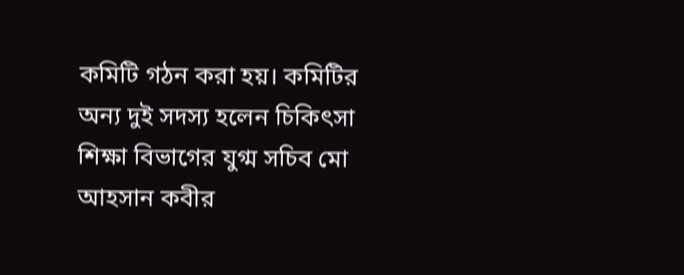কমিটি গঠন করা হয়। কমিটির অন্য দুই সদস্য হলেন চিকিৎসা শিক্ষা বিভাগের যুগ্ম সচিব মো আহসান কবীর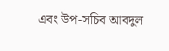এবং উপ-সচিব আবদুল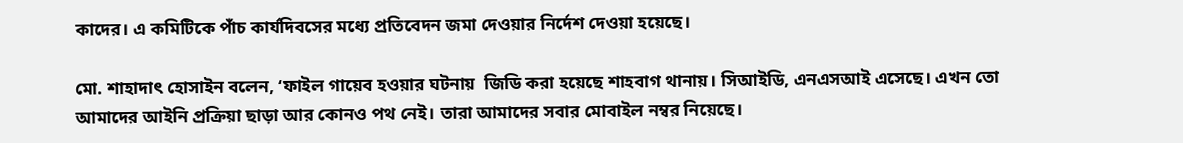কাদের। এ কমিটিকে পাঁচ কার্যদিবসের মধ্যে প্রতিবেদন জমা দেওয়ার নির্দেশ দেওয়া হয়েছে।

মো. শাহাদাৎ হোসাইন বলেন, ‘ফাইল গায়েব হওয়ার ঘটনায়  জিডি করা হয়েছে শাহবাগ থানায়। সিআইডি, এনএসআই এসেছে। এখন তো আমাদের আইনি প্রক্রিয়া ছাড়া আর কোনও পথ নেই। তারা আমাদের সবার মোবাইল নম্বর নিয়েছে।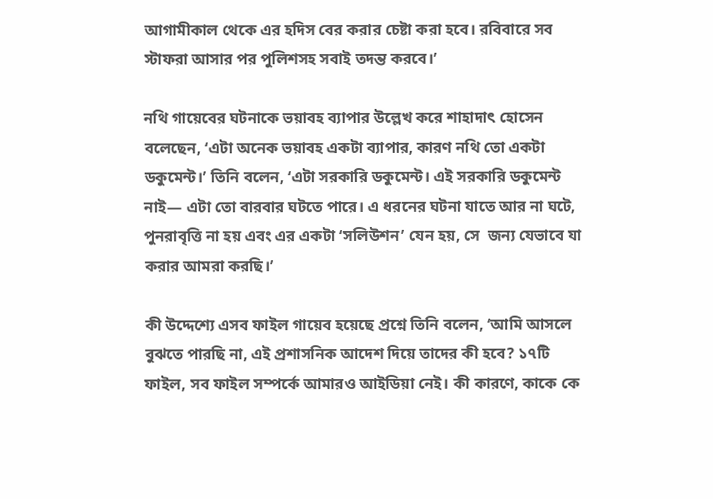আগামীকাল থেকে এর হদিস বের করার চেষ্টা করা হবে। রবিবারে সব স্টাফরা আসার পর পুলিশসহ সবাই তদন্ত করবে।’

নথি গায়েবের ঘটনাকে ভয়াবহ ব্যাপার উল্লেখ করে শাহাদাৎ হোসেন বলেছেন, ‘এটা অনেক ভয়াবহ একটা ব্যাপার, কারণ নথি তো একটা ডকুমেন্ট।’ তিনি বলেন, ‘এটা সরকারি ডকুমেন্ট। এই সরকারি ডকুমেন্ট নাই— এটা তো বারবার ঘটতে পারে। এ ধরনের ঘটনা যাতে আর না ঘটে, পুনরাবৃত্তি না হয় এবং এর একটা ‘সলিউশন’ যেন হয়, সে  জন্য যেভাবে যা করার আমরা করছি।’

কী উদ্দেশ্যে এসব ফাইল গায়েব হয়েছে প্রশ্নে তিনি বলেন, ‘আমি আসলে বুঝতে পারছি না, এই প্রশাসনিক আদেশ দিয়ে তাদের কী হবে? ১৭টি ফাইল, সব ফাইল সম্পর্কে আমারও আইডিয়া নেই। কী কারণে, কাকে কে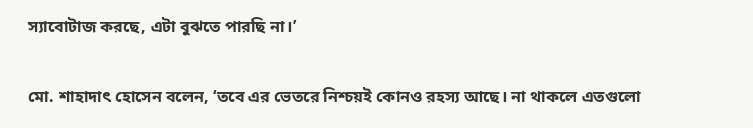স্যাবোটাজ করছে, এটা বুঝতে পারছি না।’

মো. শাহাদাৎ হোসেন বলেন, ‘তবে এর ভেতরে নিশ্চয়ই কোনও রহস্য আছে। না থাকলে এতগুলো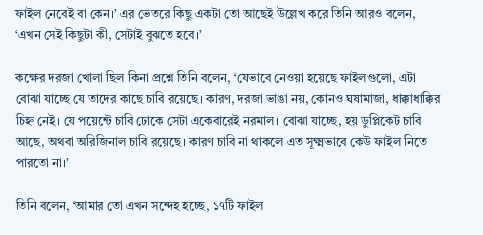ফাইল নেবেই বা কেন।’ এর ভেতরে কিছু একটা তো আছেই উল্লেখ করে তিনি আরও বলেন, ‘এখন সেই কিছুটা কী, সেটাই বুঝতে হবে।’

কক্ষের দরজা খোলা ছিল কিনা প্রশ্নে তিনি বলেন, ‘যেভাবে নেওয়া হয়েছে ফাইলগুলো, এটা বোঝা যাচ্ছে যে তাদের কাছে চাবি রয়েছে। কারণ, দরজা ভাঙা নয়, কোনও ঘষামাজা, ধাক্কাধাক্কির চিহ্ন নেই। যে পয়েন্টে চাবি ঢোকে সেটা একেবারেই নরমাল। বোঝা যাচ্ছে, হয় ডুপ্লিকেট চাবি আছে, অথবা অরিজিনাল চাবি রয়েছে। কারণ চাবি না থাকলে এত সূক্ষ্মভাবে কেউ ফাইল নিতে পারতো না।’

তিনি বলেন, ‘আমার তো এখন সন্দেহ হচ্ছে, ১৭টি ফাইল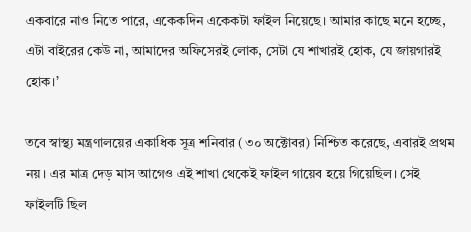একবারে নাও নিতে পারে, একেকদিন একেকটা ফাইল নিয়েছে। আমার কাছে মনে হচ্ছে, এটা বাইরের কেউ না, আমাদের অফিসেরই লোক, সেটা যে শাখারই হোক, যে জায়গারই হোক।’

তবে স্বাস্থ্য মন্ত্রণালয়ের একাধিক সূত্র শনিবার (৩০ অক্টোবর) নিশ্চিত করেছে, এবারই প্রথম নয়। এর মাত্র দেড় মাস আগেও এই শাখা থেকেই ফাইল গায়েব হয়ে গিয়েছিল। সেই ফাইলটি ছিল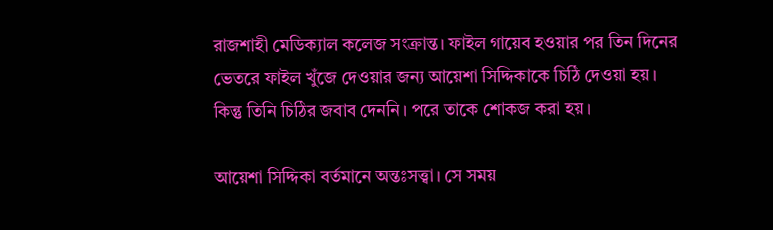রাজশাহী মেডিক্যাল কলেজ সংক্রান্ত। ফাইল গায়েব হওয়ার পর তিন দিনের ভেতরে ফাইল খুঁজে দেওয়ার জন্য আয়েশা সিদ্দিকাকে চিঠি দেওয়া হয়। কিন্তু তিনি চিঠির জবাব দেননি। পরে তাকে শোকজ করা হয়।

আয়েশা সিদ্দিকা বর্তমানে অন্তঃসত্ত্বা। সে সময়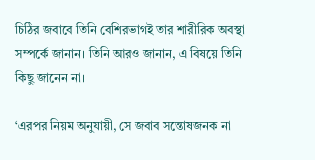চিঠির জবাবে তিনি বেশিরভাগই তার শারীরিক অবস্থা সম্পর্কে জানান। তিনি আরও জানান, এ বিষয়ে তিনি কিছু জানেন না।

‘এরপর নিয়ম অনুযায়ী, সে জবাব সন্তোষজনক না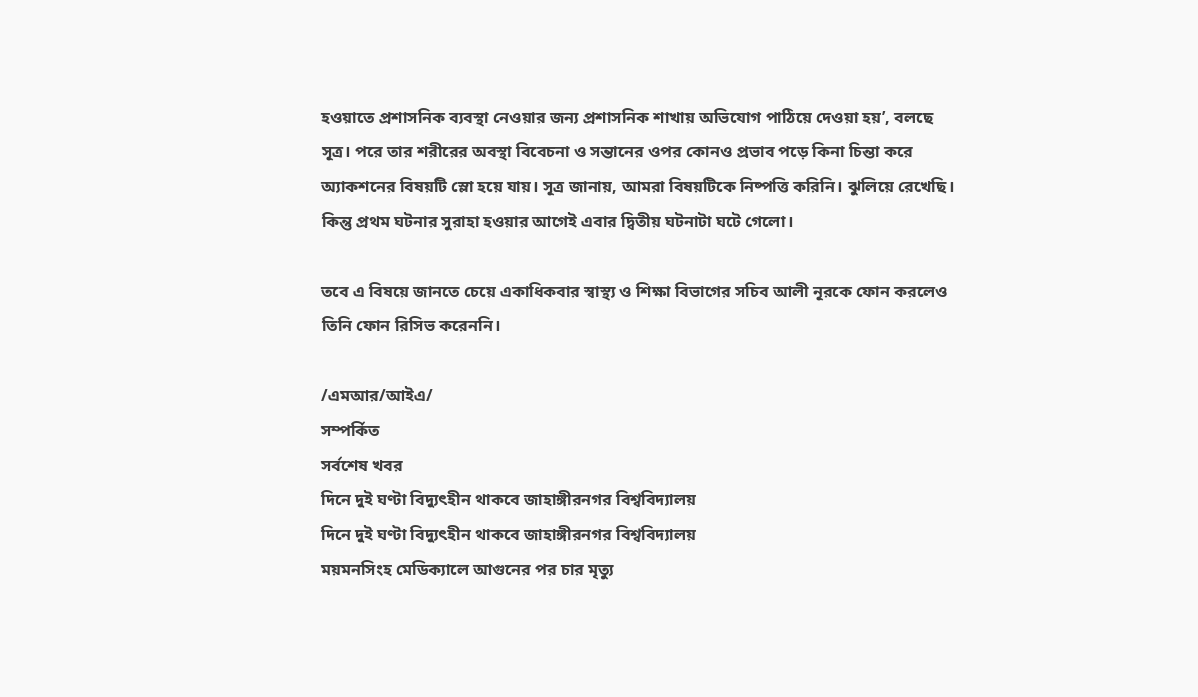হওয়াতে প্রশাসনিক ব্যবস্থা নেওয়ার জন্য প্রশাসনিক শাখায় অভিযোগ পাঠিয়ে দেওয়া হয়’, বলছে সূত্র। পরে তার শরীরের অবস্থা বিবেচনা ও সন্তানের ওপর কোনও প্রভাব পড়ে কিনা চিন্তা করে অ্যাকশনের বিষয়টি স্লো হয়ে যায়। সূত্র জানায়, আমরা বিষয়টিকে নিষ্পত্তি করিনি। ঝুলিয়ে রেখেছি। কিন্তু প্রথম ঘটনার সুরাহা হওয়ার আগেই এবার দ্বিতীয় ঘটনাটা ঘটে গেলো।

তবে এ বিষয়ে জানতে চেয়ে একাধিকবার স্বাস্থ্য ও শিক্ষা বিভাগের সচিব আলী নূরকে ফোন করলেও তিনি ফোন রিসিভ করেননি।

/এমআর/আইএ/
সম্পর্কিত
সর্বশেষ খবর
দিনে দুই ঘণ্টা বিদ্যুৎহীন থাকবে জাহাঙ্গীরনগর বিশ্ববিদ্যালয়
দিনে দুই ঘণ্টা বিদ্যুৎহীন থাকবে জাহাঙ্গীরনগর বিশ্ববিদ্যালয়
ময়মনসিংহ মেডিক্যালে আগুনের পর চার মৃত্যু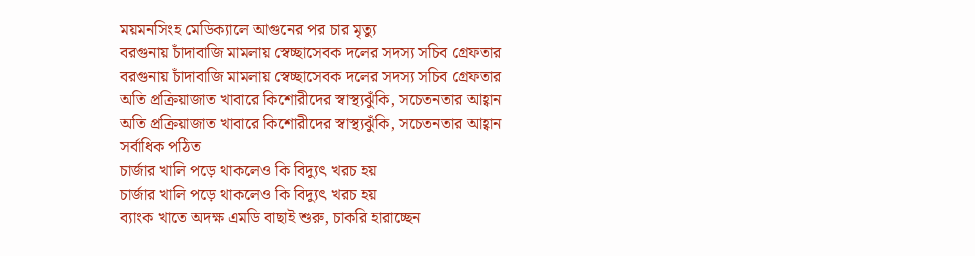ময়মনসিংহ মেডিক্যালে আগুনের পর চার মৃত্যু
বরগুনায় চাঁদাবাজি মামলায় স্বেচ্ছাসেবক দলের সদস্য সচিব গ্রেফতার
বরগুনায় চাঁদাবাজি মামলায় স্বেচ্ছাসেবক দলের সদস্য সচিব গ্রেফতার
অতি প্রক্রিয়াজাত খাবারে কিশোরীদের স্বাস্থ্যঝুঁকি, সচেতনতার আহ্বান
অতি প্রক্রিয়াজাত খাবারে কিশোরীদের স্বাস্থ্যঝুঁকি, সচেতনতার আহ্বান
সর্বাধিক পঠিত
চার্জার খালি পড়ে থাকলেও কি বিদ্যুৎ খরচ হয়
চার্জার খালি পড়ে থাকলেও কি বিদ্যুৎ খরচ হয়
ব্যাংক খাতে অদক্ষ এমডি বাছাই শুরু, চাকরি হারাচ্ছেন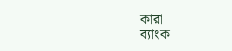কারা
ব্যাংক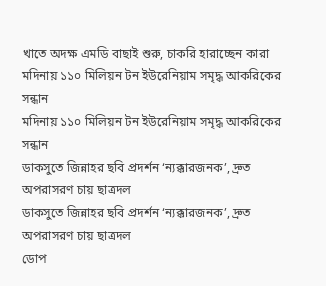খাতে অদক্ষ এমডি বাছাই শুরু, চাকরি হারাচ্ছেন কারা
মদিনায় ১১০ মিলিয়ন টন ইউরেনিয়াম সমৃদ্ধ আকরিকের সন্ধান
মদিনায় ১১০ মিলিয়ন টন ইউরেনিয়াম সমৃদ্ধ আকরিকের সন্ধান
ডাকসুতে জিন্নাহর ছবি প্রদর্শন ‘ন্যক্কারজনক’, দ্রুত অপরাসরণ চায় ছাত্রদল
ডাকসুতে জিন্নাহর ছবি প্রদর্শন ‘ন্যক্কারজনক’, দ্রুত অপরাসরণ চায় ছাত্রদল
ডোপ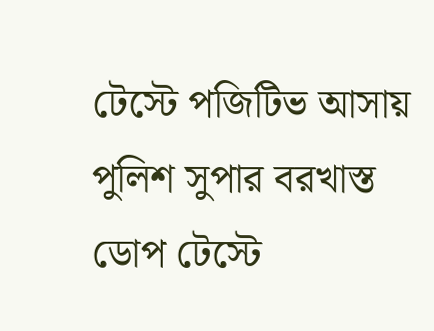টেস্টে পজিটিভ আসায় পুলিশ সুপার বরখাস্ত
ডোপ টেস্টে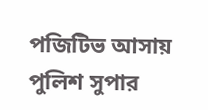পজিটিভ আসায় পুলিশ সুপার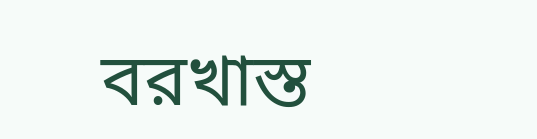বরখাস্ত